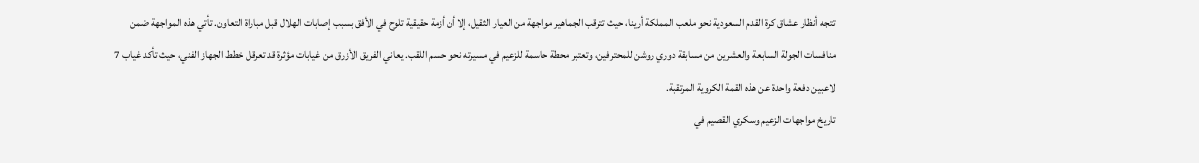تتجه أنظار عشاق كرة القدم السعودية نحو ملعب المملكة أرينا، حيث تترقب الجماهير مواجهة من العيار الثقيل، إلا أن أزمة حقيقية تلوح في الأفق بسبب إصابات الهلال قبل مباراة التعاون. تأتي هذه المواجهة ضمن منافسات الجولة السابعة والعشرين من مسابقة دوري روشن للمحترفين، وتعتبر محطة حاسمة للزعيم في مسيرته نحو حسم اللقب. يعاني الفريق الأزرق من غيابات مؤثرة قد تعرقل خطط الجهاز الفني، حيث تأكد غياب 7 لاعبين دفعة واحدة عن هذه القمة الكروية المرتقبة.
تاريخ مواجهات الزعيم وسكري القصيم في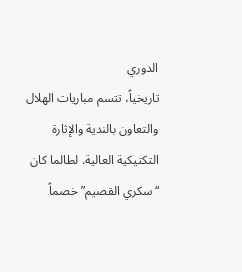الدوري
تاريخياً، تتسم مباريات الهلال والتعاون بالندية والإثارة التكتيكية العالية. لطالما كان “سكري القصيم” خصماً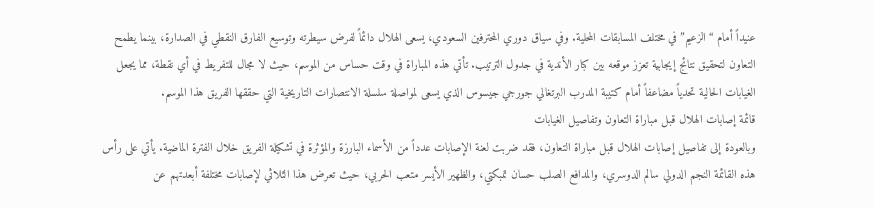عنيداً أمام “الزعيم” في مختلف المسابقات المحلية. وفي سياق دوري المحترفين السعودي، يسعى الهلال دائماً لفرض سيطرته وتوسيع الفارق النقطي في الصدارة، بينما يطمح التعاون لتحقيق نتائج إيجابية تعزز موقعه بين كبار الأندية في جدول الترتيب. تأتي هذه المباراة في وقت حساس من الموسم، حيث لا مجال للتفريط في أي نقطة، مما يجعل الغيابات الحالية تحدياً مضاعفاً أمام كتيبة المدرب البرتغالي جورجي جيسوس الذي يسعى لمواصلة سلسلة الانتصارات التاريخية التي حققها الفريق هذا الموسم.
قائمة إصابات الهلال قبل مباراة التعاون وتفاصيل الغيابات
وبالعودة إلى تفاصيل إصابات الهلال قبل مباراة التعاون، فقد ضربت لعنة الإصابات عدداً من الأسماء البارزة والمؤثرة في تشكيلة الفريق خلال الفترة الماضية. يأتي على رأس هذه القائمة النجم الدولي سالم الدوسري، والمدافع الصلب حسان تمبكتي، والظهير الأيسر متعب الحربي، حيث تعرض هذا الثلاثي لإصابات مختلفة أبعدتهم عن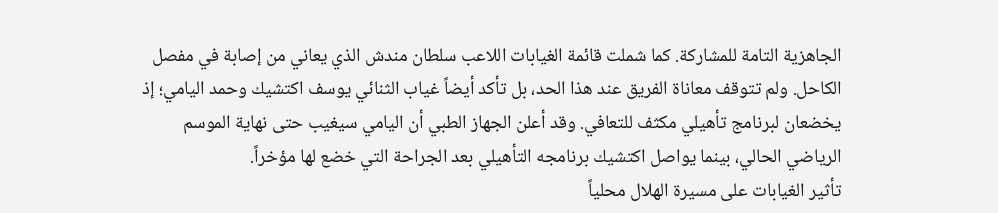الجاهزية التامة للمشاركة. كما شملت قائمة الغيابات اللاعب سلطان مندش الذي يعاني من إصابة في مفصل الكاحل. ولم تتوقف معاناة الفريق عند هذا الحد، بل تأكد أيضاً غياب الثنائي يوسف اكتشيك وحمد اليامي؛ إذ يخضعان لبرنامج تأهيلي مكثف للتعافي. وقد أعلن الجهاز الطبي أن اليامي سيغيب حتى نهاية الموسم الرياضي الحالي، بينما يواصل اكتشيك برنامجه التأهيلي بعد الجراحة التي خضع لها مؤخراً.
تأثير الغيابات على مسيرة الهلال محلياً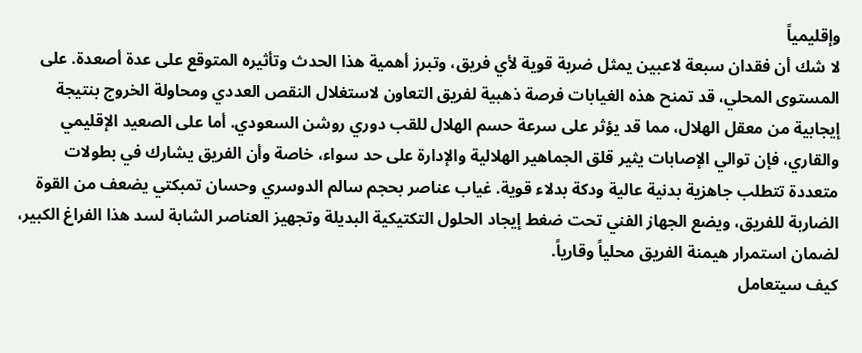وإقليمياً
لا شك أن فقدان سبعة لاعبين يمثل ضربة قوية لأي فريق، وتبرز أهمية هذا الحدث وتأثيره المتوقع على عدة أصعدة. على المستوى المحلي، قد تمنح هذه الغيابات فرصة ذهبية لفريق التعاون لاستغلال النقص العددي ومحاولة الخروج بنتيجة إيجابية من معقل الهلال، مما قد يؤثر على سرعة حسم الهلال للقب دوري روشن السعودي. أما على الصعيد الإقليمي والقاري، فإن توالي الإصابات يثير قلق الجماهير الهلالية والإدارة على حد سواء، خاصة وأن الفريق يشارك في بطولات متعددة تتطلب جاهزية بدنية عالية ودكة بدلاء قوية. غياب عناصر بحجم سالم الدوسري وحسان تمبكتي يضعف من القوة الضاربة للفريق، ويضع الجهاز الفني تحت ضغط إيجاد الحلول التكتيكية البديلة وتجهيز العناصر الشابة لسد هذا الفراغ الكبير، لضمان استمرار هيمنة الفريق محلياً وقارياً.
كيف سيتعامل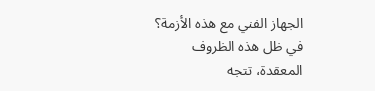الجهاز الفني مع هذه الأزمة؟
في ظل هذه الظروف المعقدة، تتجه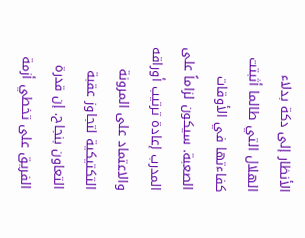الأنظار إلى دكة بدلاء الهلال التي طالما أثبتت كفاءتها في الأوقات الصعبة. سيكون لزاماً على المدرب إعادة ترتيب أوراقه والاعتماد على المرونة التكتيكية لتجاوز عقبة التعاون بنجاح. إن قدرة الفريق على تخطي أزمة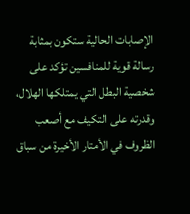الإصابات الحالية ستكون بمثابة رسالة قوية للمنافسين تؤكد على شخصية البطل التي يمتلكها الهلال، وقدرته على التكيف مع أصعب الظروف في الأمتار الأخيرة من سباق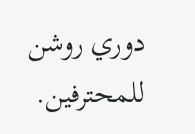دوري روشن للمحترفين.